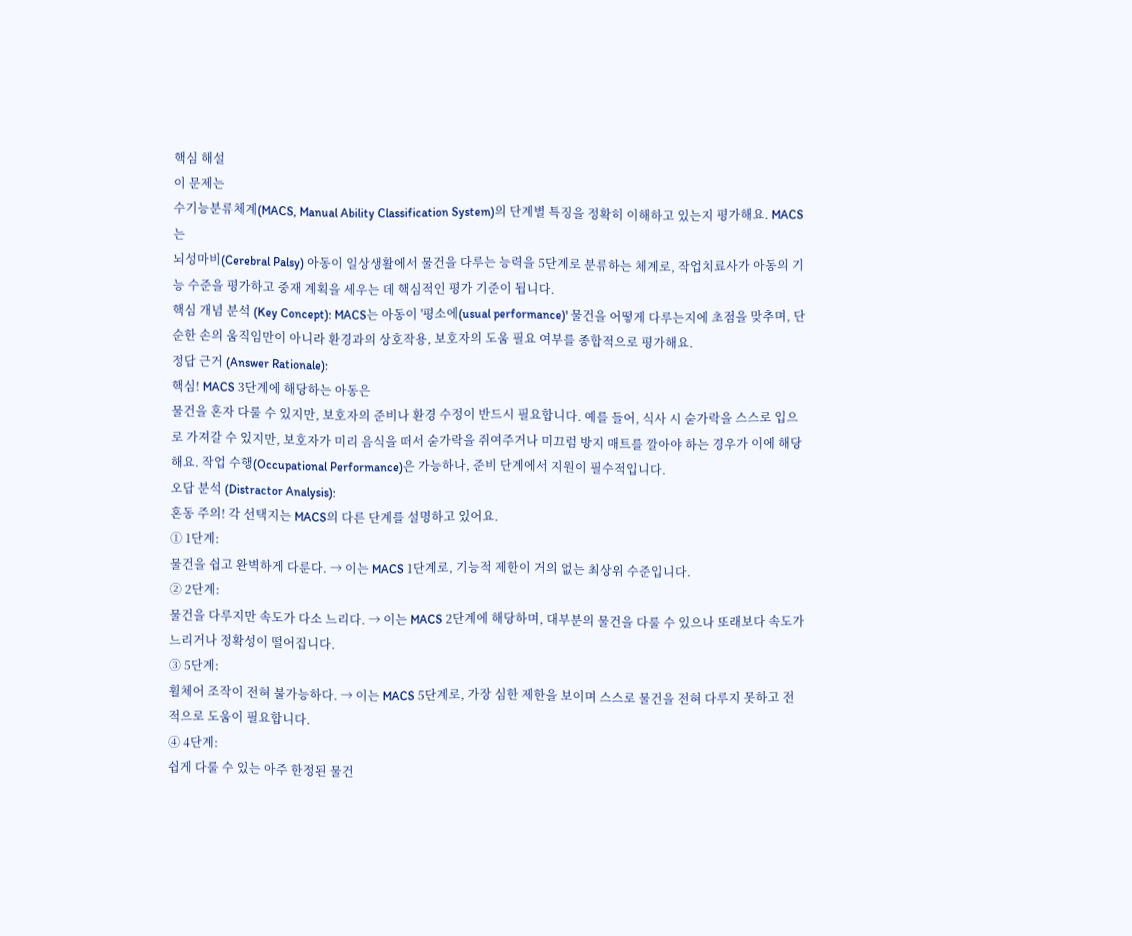핵심 해설
이 문제는
수기능분류체계(MACS, Manual Ability Classification System)의 단계별 특징을 정확히 이해하고 있는지 평가해요. MACS는
뇌성마비(Cerebral Palsy) 아동이 일상생활에서 물건을 다루는 능력을 5단계로 분류하는 체계로, 작업치료사가 아동의 기능 수준을 평가하고 중재 계획을 세우는 데 핵심적인 평가 기준이 됩니다.
핵심 개념 분석 (Key Concept): MACS는 아동이 '평소에(usual performance)' 물건을 어떻게 다루는지에 초점을 맞추며, 단순한 손의 움직임만이 아니라 환경과의 상호작용, 보호자의 도움 필요 여부를 종합적으로 평가해요.
정답 근거 (Answer Rationale):
핵심! MACS 3단계에 해당하는 아동은
물건을 혼자 다룰 수 있지만, 보호자의 준비나 환경 수정이 반드시 필요합니다. 예를 들어, 식사 시 숟가락을 스스로 입으로 가져갈 수 있지만, 보호자가 미리 음식을 떠서 숟가락을 쥐여주거나 미끄럼 방지 매트를 깔아야 하는 경우가 이에 해당해요. 작업 수행(Occupational Performance)은 가능하나, 준비 단계에서 지원이 필수적입니다.
오답 분석 (Distractor Analysis):
혼동 주의! 각 선택지는 MACS의 다른 단계를 설명하고 있어요.
① 1단계:
물건을 쉽고 완벽하게 다룬다. → 이는 MACS 1단계로, 기능적 제한이 거의 없는 최상위 수준입니다.
② 2단계:
물건을 다루지만 속도가 다소 느리다. → 이는 MACS 2단계에 해당하며, 대부분의 물건을 다룰 수 있으나 또래보다 속도가 느리거나 정확성이 떨어집니다.
③ 5단계:
휠체어 조작이 전혀 불가능하다. → 이는 MACS 5단계로, 가장 심한 제한을 보이며 스스로 물건을 전혀 다루지 못하고 전적으로 도움이 필요합니다.
④ 4단계:
쉽게 다룰 수 있는 아주 한정된 물건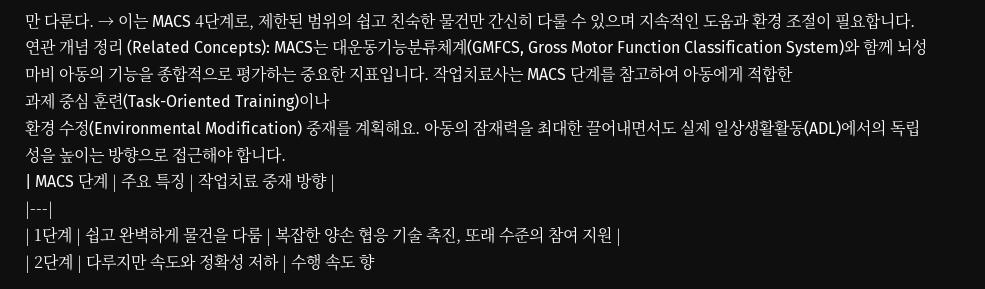만 다룬다. → 이는 MACS 4단계로, 제한된 범위의 쉽고 친숙한 물건만 간신히 다룰 수 있으며 지속적인 도움과 환경 조절이 필요합니다.
연관 개념 정리 (Related Concepts): MACS는 대운동기능분류체계(GMFCS, Gross Motor Function Classification System)와 함께 뇌성마비 아동의 기능을 종합적으로 평가하는 중요한 지표입니다. 작업치료사는 MACS 단계를 참고하여 아동에게 적합한
과제 중심 훈련(Task-Oriented Training)이나
환경 수정(Environmental Modification) 중재를 계획해요. 아동의 잠재력을 최대한 끌어내면서도 실제 일상생활활동(ADL)에서의 독립성을 높이는 방향으로 접근해야 합니다.
| MACS 단계 | 주요 특징 | 작업치료 중재 방향 |
|---|
| 1단계 | 쉽고 완벽하게 물건을 다룸 | 복잡한 양손 협응 기술 촉진, 또래 수준의 참여 지원 |
| 2단계 | 다루지만 속도와 정확성 저하 | 수행 속도 향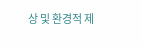상 및 환경적 제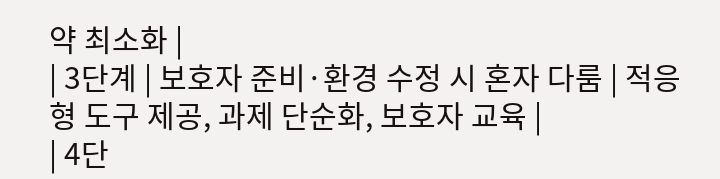약 최소화 |
| 3단계 | 보호자 준비·환경 수정 시 혼자 다룸 | 적응형 도구 제공, 과제 단순화, 보호자 교육 |
| 4단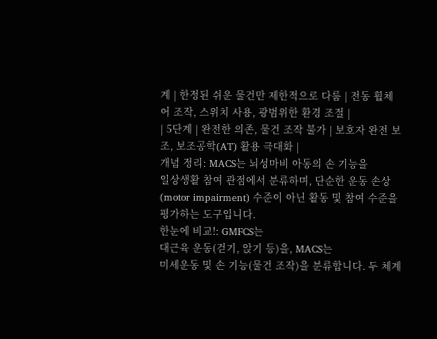계 | 한정된 쉬운 물건만 제한적으로 다룸 | 전동 휠체어 조작, 스위치 사용, 광범위한 환경 조절 |
| 5단계 | 완전한 의존, 물건 조작 불가 | 보호자 완전 보조, 보조공학(AT) 활용 극대화 |
개념 정리: MACS는 뇌성마비 아동의 손 기능을
일상생활 참여 관점에서 분류하며, 단순한 운동 손상(motor impairment) 수준이 아닌 활동 및 참여 수준을 평가하는 도구입니다.
한눈에 비교!: GMFCS는
대근육 운동(걷기, 앉기 등)을, MACS는
미세운동 및 손 기능(물건 조작)을 분류합니다. 두 체계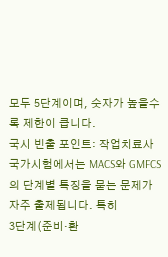모두 5단계이며, 숫자가 높을수록 제한이 큽니다.
국시 빈출 포인트: 작업치료사 국가시험에서는 MACS와 GMFCS의 단계별 특징을 묻는 문제가 자주 출제됩니다. 특히
3단계(준비·환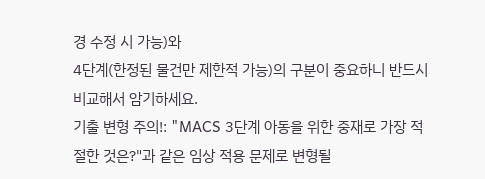경 수정 시 가능)와
4단계(한정된 물건만 제한적 가능)의 구분이 중요하니 반드시 비교해서 암기하세요.
기출 변형 주의!: "MACS 3단계 아동을 위한 중재로 가장 적절한 것은?"과 같은 임상 적용 문제로 변형될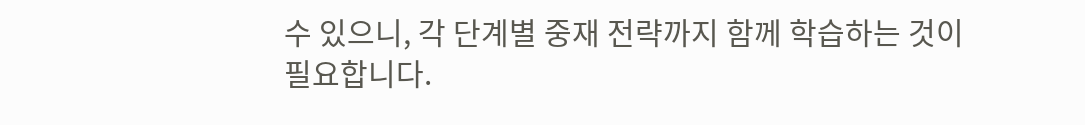수 있으니, 각 단계별 중재 전략까지 함께 학습하는 것이 필요합니다.